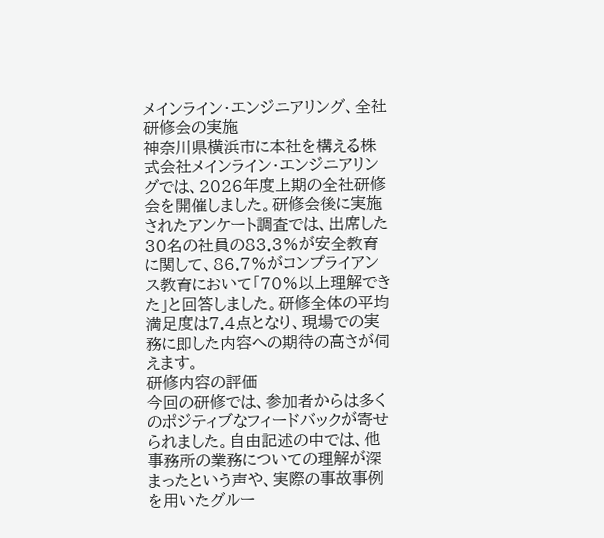メインライン・エンジニアリング、全社研修会の実施
神奈川県横浜市に本社を構える株式会社メインライン・エンジニアリングでは、2026年度上期の全社研修会を開催しました。研修会後に実施されたアンケート調査では、出席した30名の社員の83.3%が安全教育に関して、86.7%がコンプライアンス教育において「70%以上理解できた」と回答しました。研修全体の平均満足度は7.4点となり、現場での実務に即した内容への期待の高さが伺えます。
研修内容の評価
今回の研修では、参加者からは多くのポジティブなフィードバックが寄せられました。自由記述の中では、他事務所の業務についての理解が深まったという声や、実際の事故事例を用いたグルー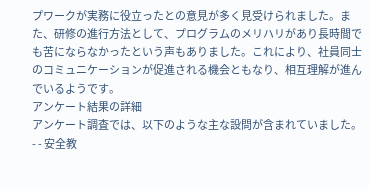プワークが実務に役立ったとの意見が多く見受けられました。また、研修の進行方法として、プログラムのメリハリがあり長時間でも苦にならなかったという声もありました。これにより、社員同士のコミュニケーションが促進される機会ともなり、相互理解が進んでいるようです。
アンケート結果の詳細
アンケート調査では、以下のような主な設問が含まれていました。
- - 安全教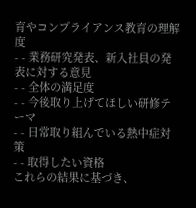育やコンプライアンス教育の理解度
- - 業務研究発表、新入社員の発表に対する意見
- - 全体の満足度
- - 今後取り上げてほしい研修テーマ
- - 日常取り組んでいる熱中症対策
- - 取得したい資格
これらの結果に基づき、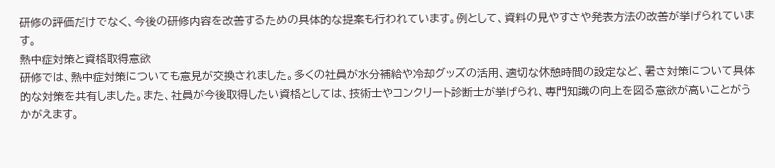研修の評価だけでなく、今後の研修内容を改善するための具体的な提案も行われています。例として、資料の見やすさや発表方法の改善が挙げられています。
熱中症対策と資格取得意欲
研修では、熱中症対策についても意見が交換されました。多くの社員が水分補給や冷却グッズの活用、適切な休憩時間の設定など、暑さ対策について具体的な対策を共有しました。また、社員が今後取得したい資格としては、技術士やコンクリート診断士が挙げられ、専門知識の向上を図る意欲が高いことがうかがえます。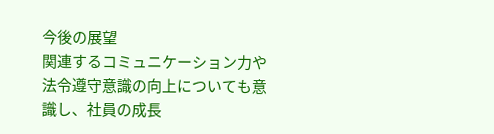今後の展望
関連するコミュニケーション力や法令遵守意識の向上についても意識し、社員の成長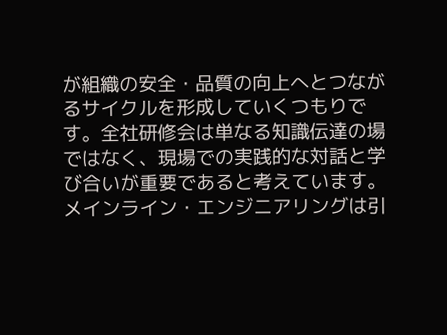が組織の安全・品質の向上へとつながるサイクルを形成していくつもりです。全社研修会は単なる知識伝達の場ではなく、現場での実践的な対話と学び合いが重要であると考えています。
メインライン・エンジニアリングは引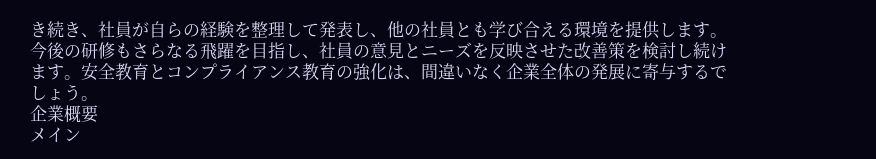き続き、社員が自らの経験を整理して発表し、他の社員とも学び合える環境を提供します。今後の研修もさらなる飛躍を目指し、社員の意見とニーズを反映させた改善策を検討し続けます。安全教育とコンプライアンス教育の強化は、間違いなく企業全体の発展に寄与するでしょう。
企業概要
メイン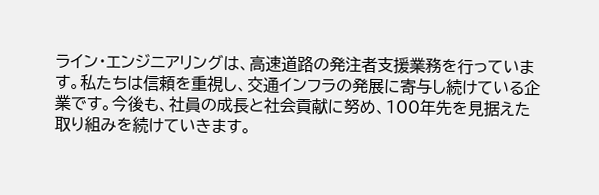ライン・エンジニアリングは、高速道路の発注者支援業務を行っています。私たちは信頼を重視し、交通インフラの発展に寄与し続けている企業です。今後も、社員の成長と社会貢献に努め、100年先を見据えた取り組みを続けていきます。